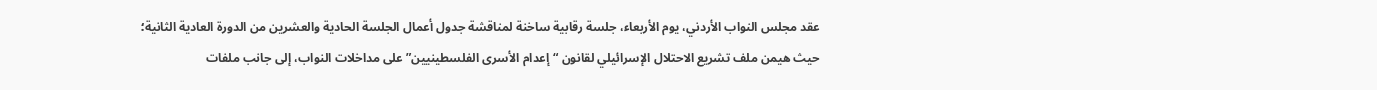عقد مجلس النواب الأردني، يوم الأربعاء، جلسة رقابية ساخنة لمناقشة جدول أعمال الجلسة الحادية والعشرين من الدورة العادية الثانية؛ حيث هيمن ملف تشريع الاحتلال الإسرائيلي لقانون “إعدام الأسرى الفلسطينيين” على مداخلات النواب، إلى جانب ملفات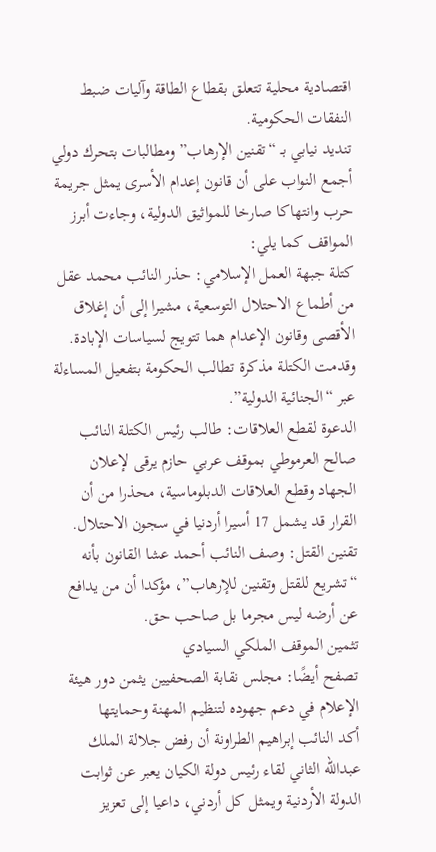اقتصادية محلية تتعلق بقطاع الطاقة وآليات ضبط النفقات الحكومية.
تنديد نيابي بـ “تقنين الإرهاب” ومطالبات بتحرك دولي
أجمع النواب على أن قانون إعدام الأسرى يمثل جريمة حرب وانتهاكا صارخا للمواثيق الدولية، وجاءت أبرز المواقف كما يلي:
كتلة جبهة العمل الإسلامي: حذر النائب محمد عقل من أطماع الاحتلال التوسعية، مشيرا إلى أن إغلاق الأقصى وقانون الإعدام هما تتويج لسياسات الإبادة. وقدمت الكتلة مذكرة تطالب الحكومة بتفعيل المساءلة عبر “الجنائية الدولية”.
الدعوة لقطع العلاقات: طالب رئيس الكتلة النائب صالح العرموطي بموقف عربي حازم يرقى لإعلان الجهاد وقطع العلاقات الدبلوماسية، محذرا من أن القرار قد يشمل 17 أسيرا أردنيا في سجون الاحتلال.
تقنين القتل: وصف النائب أحمد عشا القانون بأنه “تشريع للقتل وتقنين للإرهاب”، مؤكدا أن من يدافع عن أرضه ليس مجرما بل صاحب حق.
تثمين الموقف الملكي السيادي
تصفح أيضًا: مجلس نقابة الصحفيين يثمن دور هيئة الإعلام في دعم جهوده لتنظيم المهنة وحمايتها
أكد النائب إبراهيم الطراونة أن رفض جلالة الملك عبدالله الثاني لقاء رئيس دولة الكيان يعبر عن ثوابت الدولة الأردنية ويمثل كل أردني، داعيا إلى تعزيز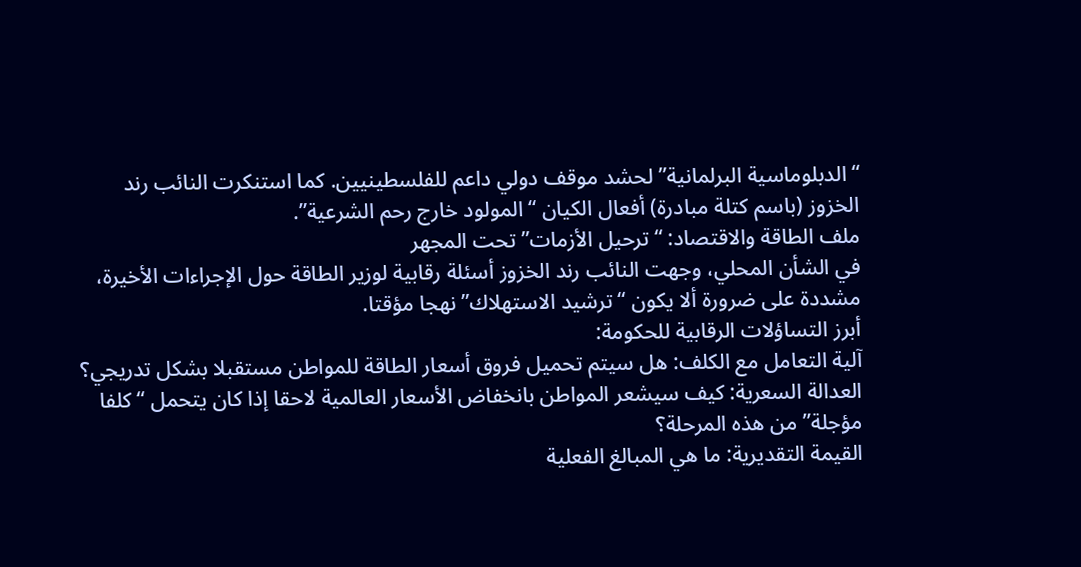“الدبلوماسية البرلمانية” لحشد موقف دولي داعم للفلسطينيين. كما استنكرت النائب رند الخزوز (باسم كتلة مبادرة) أفعال الكيان “المولود خارج رحم الشرعية”.
ملف الطاقة والاقتصاد: “ترحيل الأزمات” تحت المجهر
في الشأن المحلي، وجهت النائب رند الخزوز أسئلة رقابية لوزير الطاقة حول الإجراءات الأخيرة، مشددة على ضرورة ألا يكون “ترشيد الاستهلاك” نهجا مؤقتا.
أبرز التساؤلات الرقابية للحكومة:
آلية التعامل مع الكلف: هل سيتم تحميل فروق أسعار الطاقة للمواطن مستقبلا بشكل تدريجي؟
العدالة السعرية: كيف سيشعر المواطن بانخفاض الأسعار العالمية لاحقا إذا كان يتحمل “كلفا مؤجلة” من هذه المرحلة؟
القيمة التقديرية: ما هي المبالغ الفعلية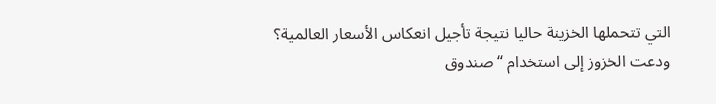التي تتحملها الخزينة حاليا نتيجة تأجيل انعكاس الأسعار العالمية؟
ودعت الخزوز إلى استخدام “صندوق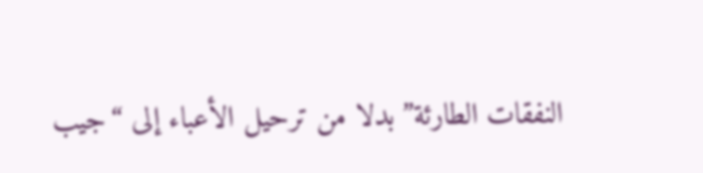النفقات الطارئة” بدلا من ترحيل الأعباء إلى “جيب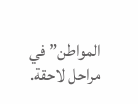المواطن” في مراحل لاحقة.